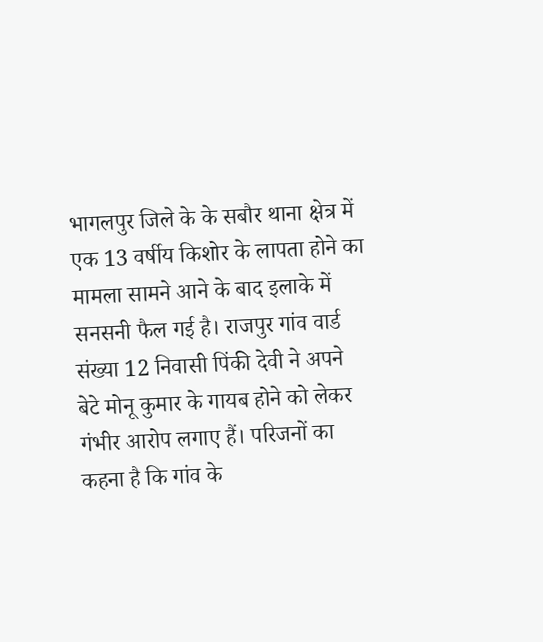भागलपुर जिले के के सबौर थाना क्षेत्र में एक 13 वर्षीय किशोर के लापता होने का मामला सामने आने के बाद इलाके में सनसनी फैल गई है। राजपुर गांव वार्ड संख्या 12 निवासी पिंकी देवी ने अपने बेटे मोनू कुमार के गायब होने को लेकर गंभीर आरोप लगाए हैं। परिजनों का कहना है कि गांव के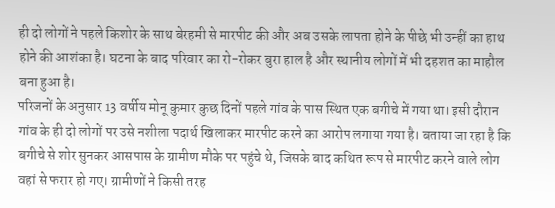ही दो लोगों ने पहले किशोर के साथ बेरहमी से मारपीट की और अब उसके लापता होने के पीछे भी उन्हीं का हाथ होने की आशंका है। घटना के बाद परिवार का रो-रोकर बुरा हाल है और स्थानीय लोगों में भी दहशत का माहौल बना हुआ है।
परिजनों के अनुसार 13 वर्षीय मोनू कुमार कुछ दिनों पहले गांव के पास स्थित एक बगीचे में गया था। इसी दौरान गांव के ही दो लोगों पर उसे नशीला पदार्थ खिलाकर मारपीट करने का आरोप लगाया गया है। बताया जा रहा है कि बगीचे से शोर सुनकर आसपास के ग्रामीण मौके पर पहुंचे थे, जिसके बाद कथित रूप से मारपीट करने वाले लोग वहां से फरार हो गए। ग्रामीणों ने किसी तरह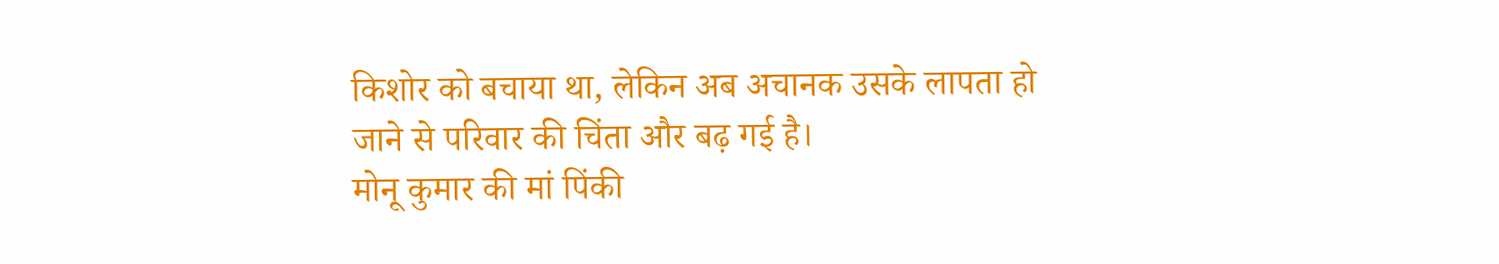किशोर को बचाया था, लेकिन अब अचानक उसके लापता हो जाने से परिवार की चिंता और बढ़ गई है।
मोनू कुमार की मां पिंकी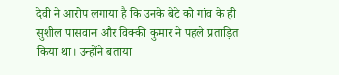देवी ने आरोप लगाया है कि उनके बेटे को गांव के ही सुशील पासवान और विक्की कुमार ने पहले प्रताड़ित किया था। उन्होंने बताया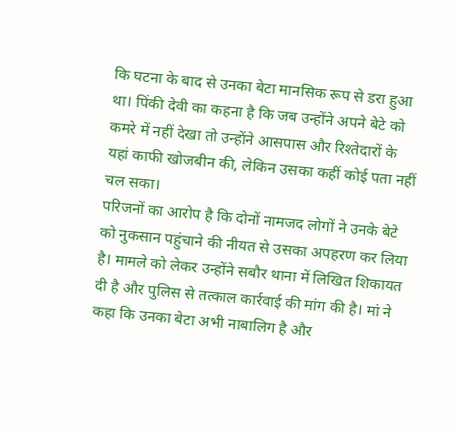कि घटना के बाद से उनका बेटा मानसिक रूप से डरा हुआ था। पिंकी देवी का कहना है कि जब उन्होंने अपने बेटे को कमरे में नहीं देखा तो उन्होंने आसपास और रिश्तेदारों के यहां काफी खोजबीन की, लेकिन उसका कहीं कोई पता नहीं चल सका।
परिजनों का आरोप है कि दोनों नामजद लोगों ने उनके बेटे को नुकसान पहुंचाने की नीयत से उसका अपहरण कर लिया है। मामले को लेकर उन्होंने सबौर थाना में लिखित शिकायत दी है और पुलिस से तत्काल कार्रवाई की मांग की है। मां ने कहा कि उनका बेटा अभी नाबालिग है और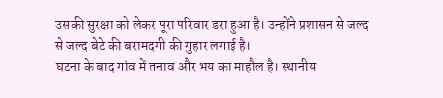उसकी सुरक्षा को लेकर पूरा परिवार डरा हुआ है। उन्होंने प्रशासन से जल्द से जल्द बेटे की बरामदगी की गुहार लगाई है।
घटना के बाद गांव में तनाव और भय का माहौल है। स्थानीय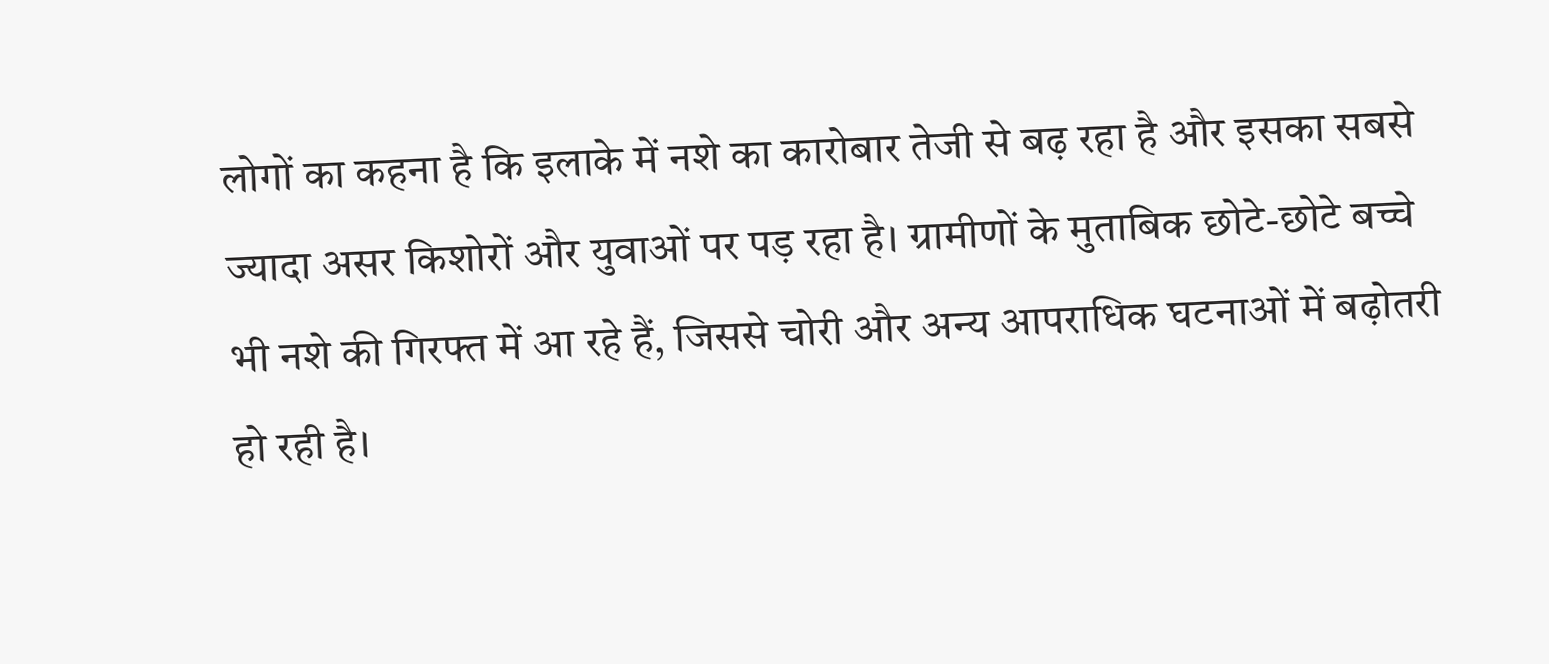लोगों का कहना है कि इलाके में नशे का कारोबार तेजी से बढ़ रहा है और इसका सबसे ज्यादा असर किशोरों और युवाओं पर पड़ रहा है। ग्रामीणों के मुताबिक छोटे-छोटे बच्चे भी नशे की गिरफ्त में आ रहे हैं, जिससे चोरी और अन्य आपराधिक घटनाओं में बढ़ोतरी हो रही है।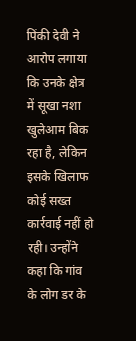पिंकी देवी ने आरोप लगाया कि उनके क्षेत्र में सूखा नशा खुलेआम बिक रहा है, लेकिन इसके खिलाफ कोई सख्त कार्रवाई नहीं हो रही। उन्होंने कहा कि गांव के लोग डर के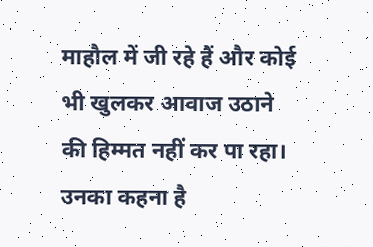माहौल में जी रहे हैं और कोई भी खुलकर आवाज उठाने की हिम्मत नहीं कर पा रहा। उनका कहना है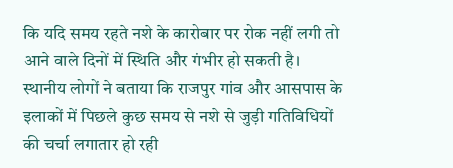कि यदि समय रहते नशे के कारोबार पर रोक नहीं लगी तो आने वाले दिनों में स्थिति और गंभीर हो सकती है।
स्थानीय लोगों ने बताया कि राजपुर गांव और आसपास के इलाकों में पिछले कुछ समय से नशे से जुड़ी गतिविधियों की चर्चा लगातार हो रही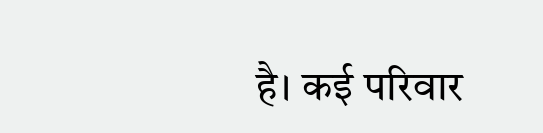है। कई परिवार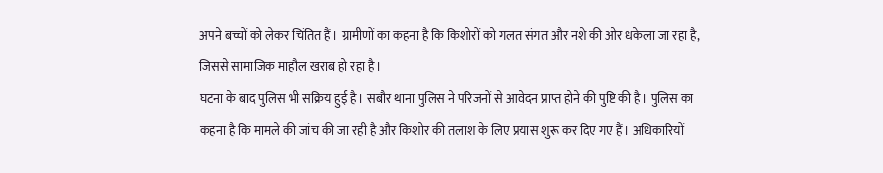अपने बच्चों को लेकर चिंतित हैं। ग्रामीणों का कहना है कि किशोरों को गलत संगत और नशे की ओर धकेला जा रहा है, जिससे सामाजिक माहौल खराब हो रहा है।
घटना के बाद पुलिस भी सक्रिय हुई है। सबौर थाना पुलिस ने परिजनों से आवेदन प्राप्त होने की पुष्टि की है। पुलिस का कहना है कि मामले की जांच की जा रही है और किशोर की तलाश के लिए प्रयास शुरू कर दिए गए हैं। अधिकारियों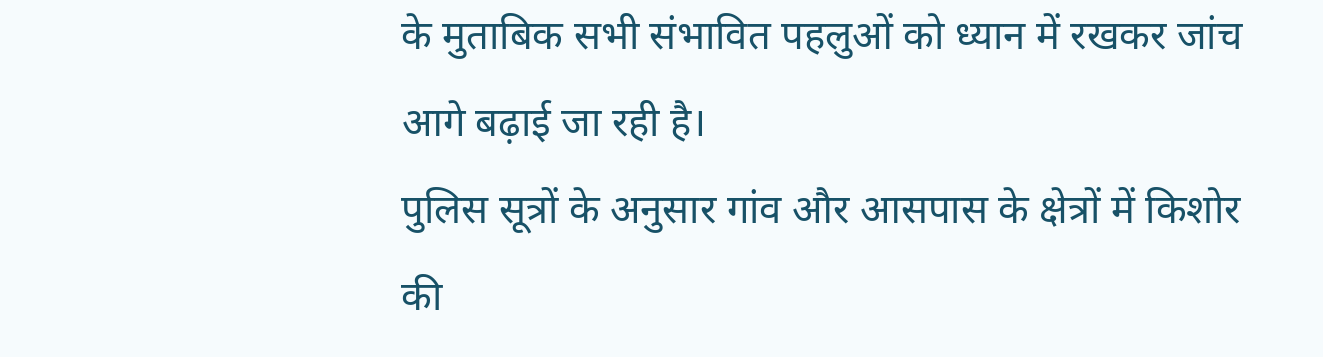के मुताबिक सभी संभावित पहलुओं को ध्यान में रखकर जांच आगे बढ़ाई जा रही है।
पुलिस सूत्रों के अनुसार गांव और आसपास के क्षेत्रों में किशोर की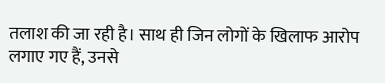तलाश की जा रही है। साथ ही जिन लोगों के खिलाफ आरोप लगाए गए हैं, उनसे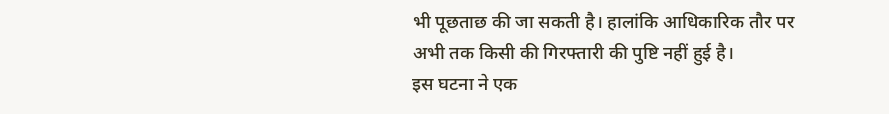भी पूछताछ की जा सकती है। हालांकि आधिकारिक तौर पर अभी तक किसी की गिरफ्तारी की पुष्टि नहीं हुई है।
इस घटना ने एक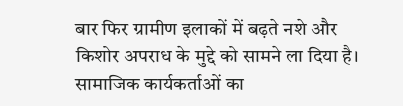बार फिर ग्रामीण इलाकों में बढ़ते नशे और किशोर अपराध के मुद्दे को सामने ला दिया है। सामाजिक कार्यकर्ताओं का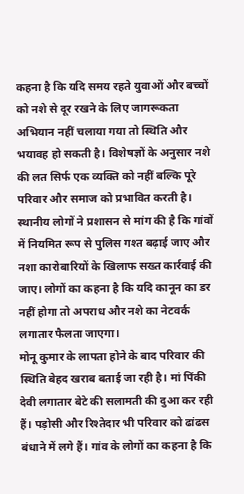कहना है कि यदि समय रहते युवाओं और बच्चों को नशे से दूर रखने के लिए जागरूकता अभियान नहीं चलाया गया तो स्थिति और भयावह हो सकती है। विशेषज्ञों के अनुसार नशे की लत सिर्फ एक व्यक्ति को नहीं बल्कि पूरे परिवार और समाज को प्रभावित करती है।
स्थानीय लोगों ने प्रशासन से मांग की है कि गांवों में नियमित रूप से पुलिस गश्त बढ़ाई जाए और नशा कारोबारियों के खिलाफ सख्त कार्रवाई की जाए। लोगों का कहना है कि यदि कानून का डर नहीं होगा तो अपराध और नशे का नेटवर्क लगातार फैलता जाएगा।
मोनू कुमार के लापता होने के बाद परिवार की स्थिति बेहद खराब बताई जा रही है। मां पिंकी देवी लगातार बेटे की सलामती की दुआ कर रही हैं। पड़ोसी और रिश्तेदार भी परिवार को ढांढस बंधाने में लगे हैं। गांव के लोगों का कहना है कि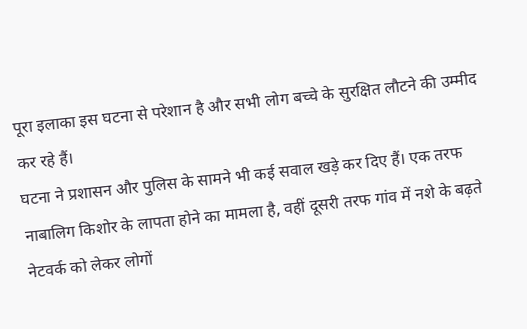पूरा इलाका इस घटना से परेशान है और सभी लोग बच्चे के सुरक्षित लौटने की उम्मीद कर रहे हैं।
घटना ने प्रशासन और पुलिस के सामने भी कई सवाल खड़े कर दिए हैं। एक तरफ नाबालिग किशोर के लापता होने का मामला है, वहीं दूसरी तरफ गांव में नशे के बढ़ते नेटवर्क को लेकर लोगों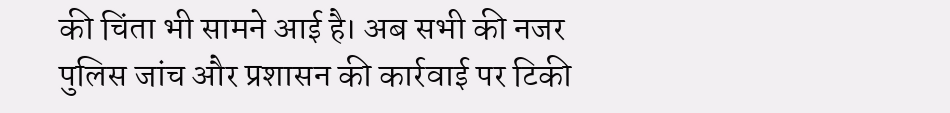की चिंता भी सामने आई है। अब सभी की नजर पुलिस जांच और प्रशासन की कार्रवाई पर टिकी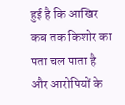हुई है कि आखिर कब तक किशोर का पता चल पाता है और आरोपियों के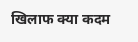खिलाफ क्या कदम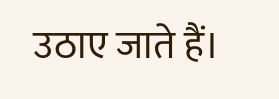उठाए जाते हैं।